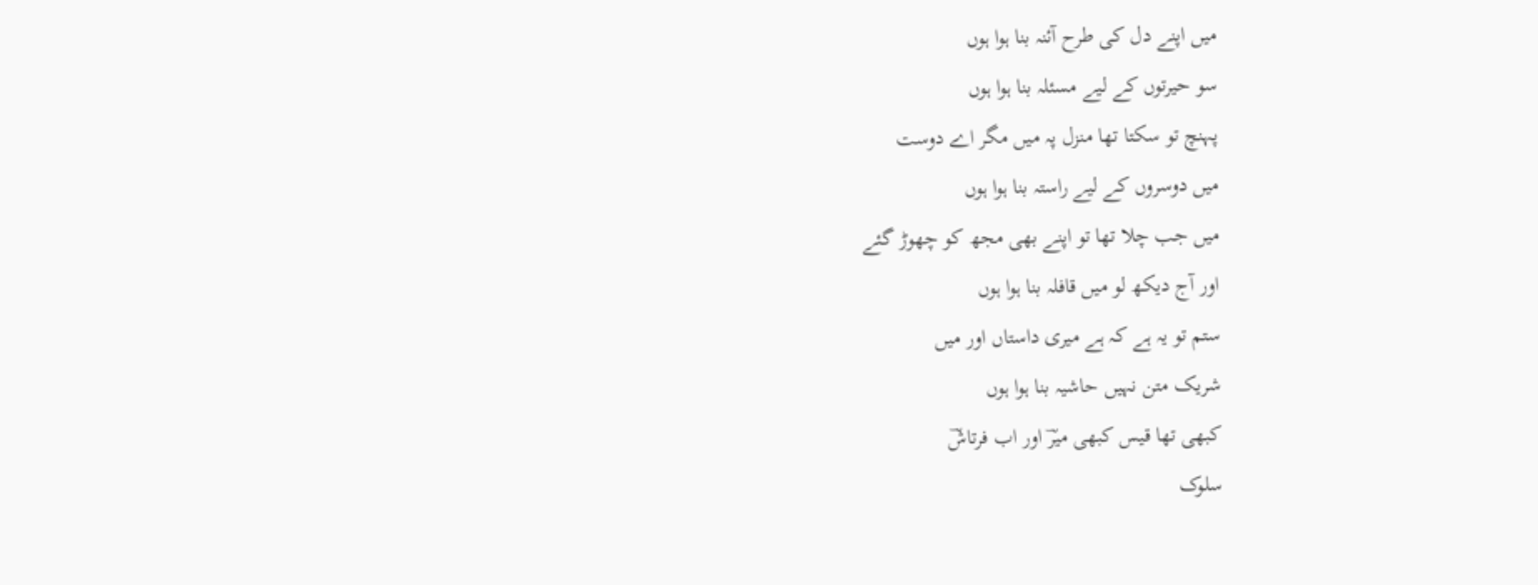میں اپنے دل کی طرح آئنہ بنا ہوا ہوں
سو حیرتوں کے لیے مسئلہ بنا ہوا ہوں
پہنچ تو سکتا تھا منزل پہ میں مگر اے دوست
میں دوسروں کے لیے راستہ بنا ہوا ہوں
میں جب چلا تھا تو اپنے بھی مجھ کو چھوڑ گئے
اور آج دیکھ لو میں قافلہ بنا ہوا ہوں
ستم تو یہ ہے کہ ہے میری داستاں اور میں
شریک متن نہیں حاشیہ بنا ہوا ہوں
کبھی تھا قیس کبھی میرؔ اور اب فرتاشؔ
سلوک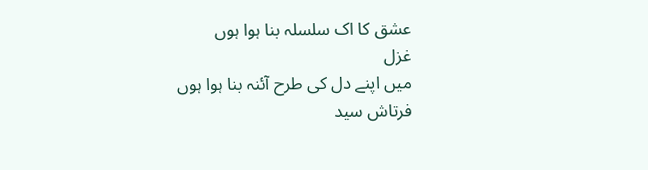عشق کا اک سلسلہ بنا ہوا ہوں
غزل
میں اپنے دل کی طرح آئنہ بنا ہوا ہوں
فرتاش سید